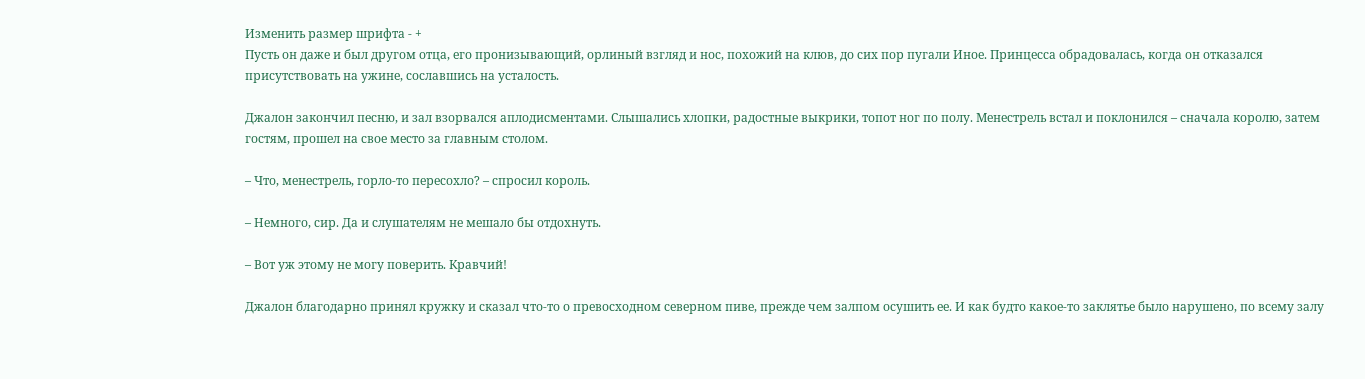Изменить размер шрифта - +
Пусть он даже и был другом отца, его пронизывающий, орлиный взгляд и нос, похожий на клюв, до сих пор пугали Иное. Принцесса обрадовалась, когда он отказался присутствовать на ужине, сославшись на усталость.

Джалон закончил песню, и зал взорвался аплодисментами. Слышались хлопки, радостные выкрики, топот ног по полу. Менестрель встал и поклонился – сначала королю, затем гостям, прошел на свое место за главным столом.

– Что, менестрель, горло-то пересохло? – спросил король.

– Немного, сир. Да и слушателям не мешало бы отдохнуть.

– Вот уж этому не могу поверить. Кравчий!

Джалон благодарно принял кружку и сказал что-то о превосходном северном пиве, прежде чем залпом осушить ее. И как будто какое-то заклятье было нарушено, по всему залу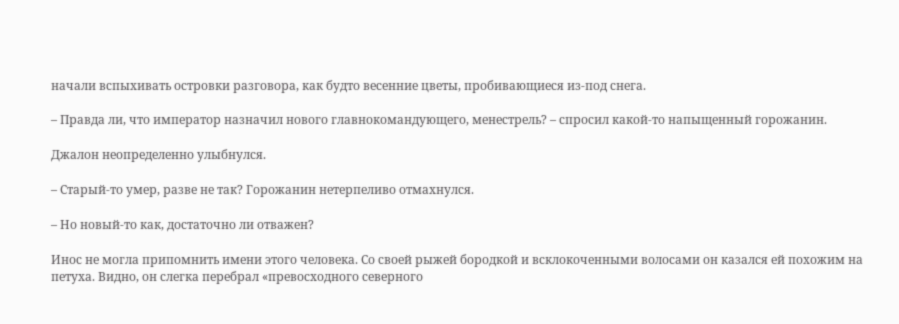начали вспыхивать островки разговора, как будто весенние цветы, пробивающиеся из-под снега.

– Правда ли, что император назначил нового главнокомандующего, менестрель? – спросил какой-то напыщенный горожанин.

Джалон неопределенно улыбнулся.

– Старый-то умер, разве не так? Горожанин нетерпеливо отмахнулся.

– Но новый-то как, достаточно ли отважен?

Инос не могла припомнить имени этого человека. Со своей рыжей бородкой и всклокоченными волосами он казался ей похожим на петуха. Видно, он слегка перебрал «превосходного северного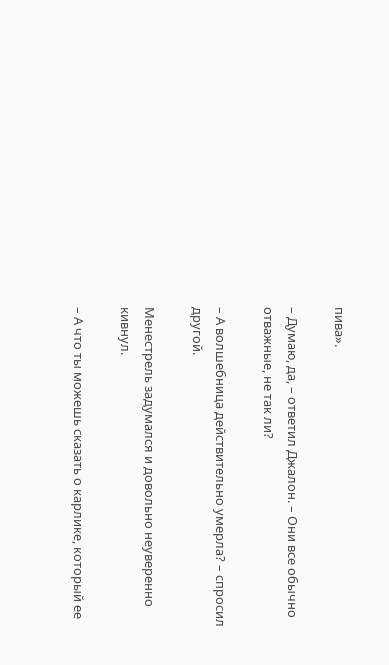пива».

– Думаю, да, – ответил Джалон. – Они все обычно отважные, не так ли?

– А волшебница действительно умерла? – спросил другой.

Менестрель задумался и довольно неуверенно кивнул.

– А что ты можешь сказать о карлике, который ее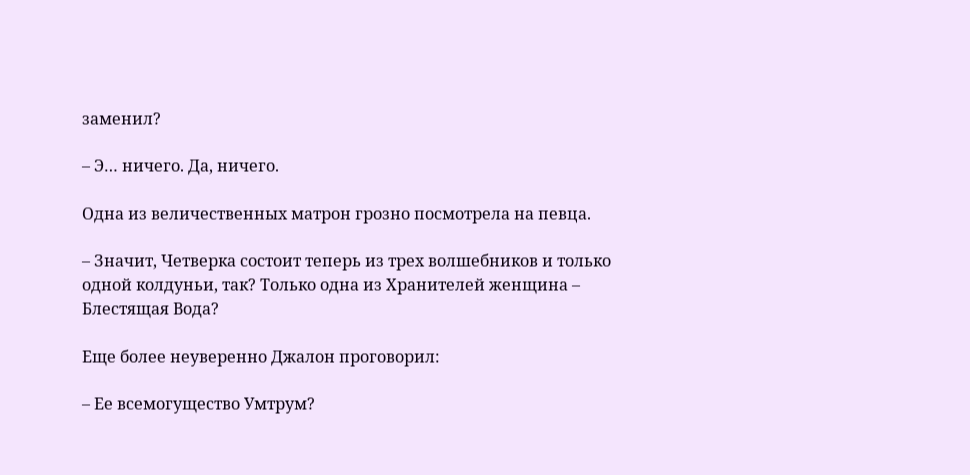заменил?

– Э… ничего. Да, ничего.

Одна из величественных матрон грозно посмотрела на певца.

– Значит, Четверка состоит теперь из трех волшебников и только одной колдуньи, так? Только одна из Хранителей женщина – Блестящая Вода?

Еще более неуверенно Джалон проговорил:

– Ее всемогущество Умтрум?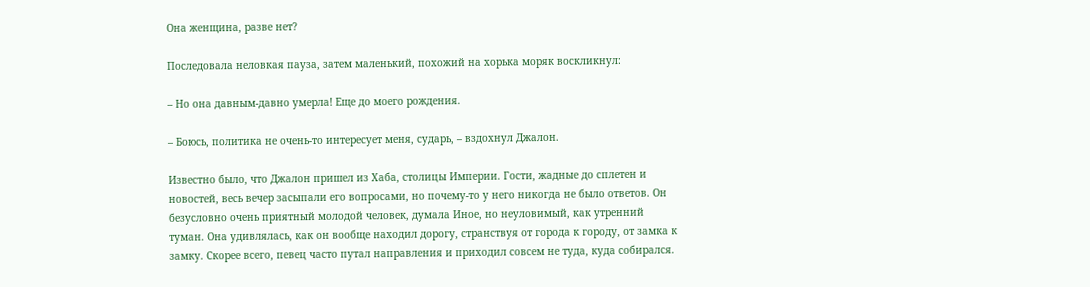Она женщина, разве нет?

Последовала неловкая пауза, затем маленький, похожий на хорька моряк воскликнул:

– Но она давным-давно умерла! Еще до моего рождения.

– Боюсь, политика не очень-то интересует меня, сударь, – вздохнул Джалон.

Известно было, что Джалон пришел из Хаба, столицы Империи. Гости, жадные до сплетен и новостей, весь вечер засыпали его вопросами, но почему-то у него никогда не было ответов. Он безусловно очень приятный молодой человек, думала Иное, но неуловимый, как утренний туман. Она удивлялась, как он вообще находил дорогу, странствуя от города к городу, от замка к замку. Скорее всего, певец часто путал направления и приходил совсем не туда, куда собирался.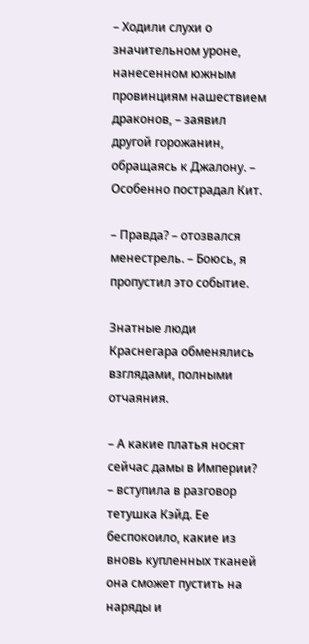– Ходили слухи о значительном уроне, нанесенном южным провинциям нашествием драконов, – заявил другой горожанин, обращаясь к Джалону. – Особенно пострадал Кит.

– Правда? – отозвался менестрель. – Боюсь, я пропустил это событие.

Знатные люди Краснегара обменялись взглядами, полными отчаяния.

– А какие платья носят сейчас дамы в Империи? – вступила в разговор тетушка Кэйд. Ее беспокоило, какие из вновь купленных тканей она сможет пустить на наряды и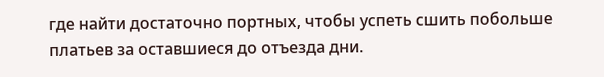где найти достаточно портных, чтобы успеть сшить побольше платьев за оставшиеся до отъезда дни.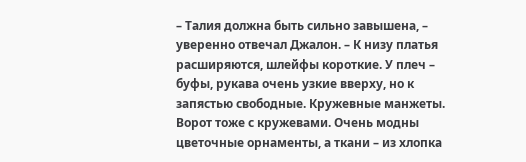– Талия должна быть сильно завышена, – уверенно отвечал Джалон. – К низу платья расширяются, шлейфы короткие. У плеч – буфы, рукава очень узкие вверху, но к запястью свободные. Кружевные манжеты. Ворот тоже с кружевами. Очень модны цветочные орнаменты, а ткани – из хлопка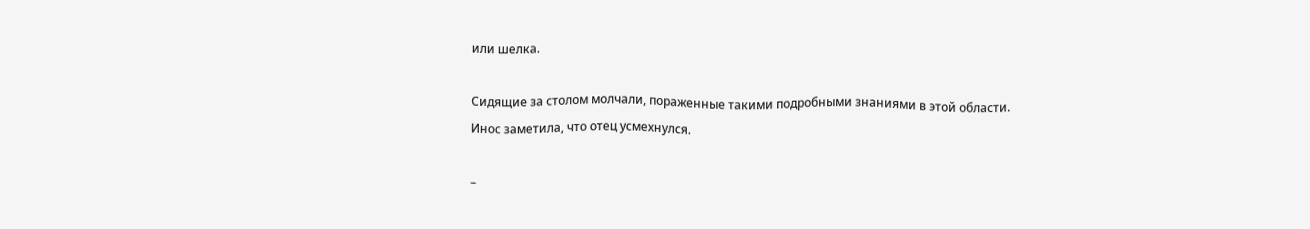или шелка.

Сидящие за столом молчали, пораженные такими подробными знаниями в этой области. Инос заметила, что отец усмехнулся.

–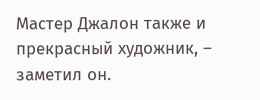Мастер Джалон также и прекрасный художник, – заметил он.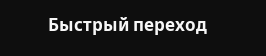Быстрый переход